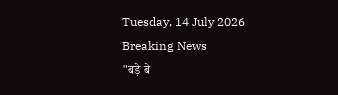Tuesday, 14 July 2026
Breaking News
"बड़े बे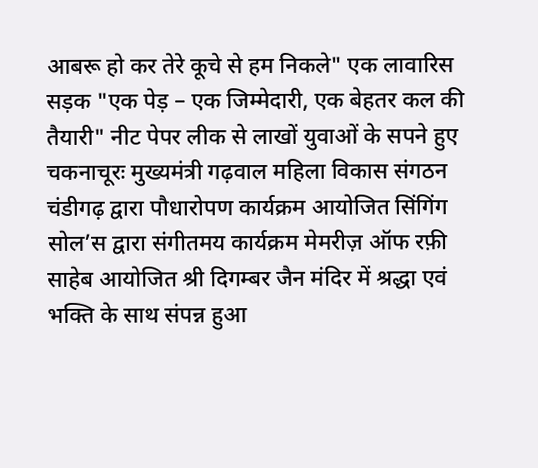आबरू हो कर तेरे कूचे से हम निकले" एक लावारिस सड़क "एक पेड़ – एक जिम्मेदारी, एक बेहतर कल की तैयारी" नीट पेपर लीक से लाखों युवाओं के सपने हुए चकनाचूरः मुख्यमंत्री गढ़वाल महिला विकास संगठन चंडीगढ़ द्वारा पौधारोपण कार्यक्रम आयोजित सिंगिंग सोल’स द्वारा संगीतमय कार्यक्रम मेमरीज़ ऑफ रफ़ी साहेब आयोजित श्री दिगम्बर जैन मंदिर में श्रद्धा एवं भक्ति के साथ संपन्न हुआ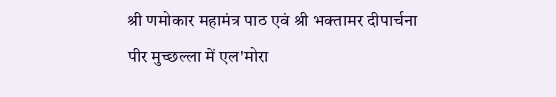श्री णमोकार महामंत्र पाठ एवं श्री भक्तामर दीपार्चना पीर मुच्छल्ला में एल'मोरा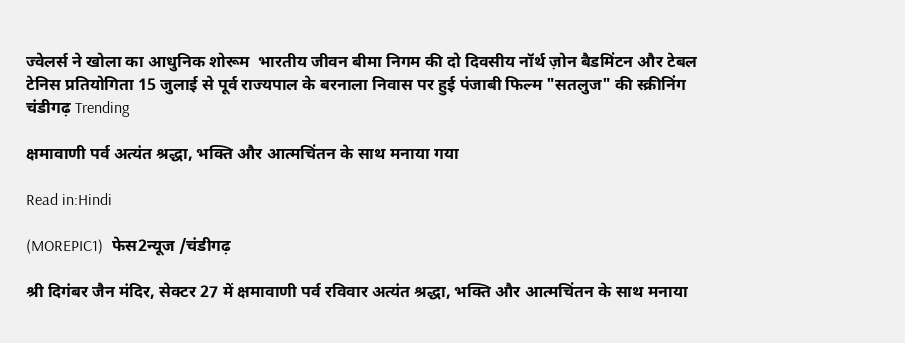ज्वेलर्स ने खोला का आधुनिक शोरूम  भारतीय जीवन बीमा निगम की दो दिवसीय नॉर्थ ज़ोन बैडमिंटन और टेबल टेनिस प्रतियोगिता 15 जुलाई से पूर्व राज्यपाल के बरनाला निवास पर हुई पंजाबी फिल्म "सतलुज" की स्क्रीनिंग
चंडीगढ़ Trending

क्षमावाणी पर्व अत्यंत श्रद्धा, भक्ति और आत्मचिंतन के साथ मनाया गया

Read in:Hindi

(MOREPIC1)  फेस2न्यूज /चंडीगढ़

श्री दिगंबर जैन मंदिर, सेक्टर 27 में क्षमावाणी पर्व रविवार अत्यंत श्रद्धा, भक्ति और आत्मचिंतन के साथ मनाया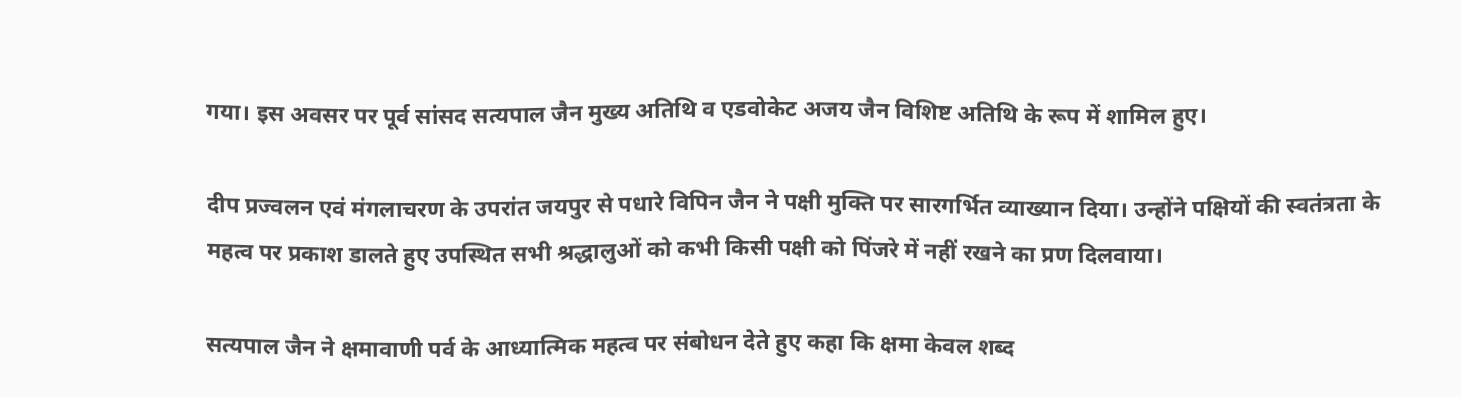गया। इस अवसर पर पूर्व सांसद सत्यपाल जैन मुख्य अतिथि व एडवोकेट अजय जैन विशिष्ट अतिथि के रूप में शामिल हुए।

दीप प्रज्वलन एवं मंगलाचरण के उपरांत जयपुर से पधारे विपिन जैन ने पक्षी मुक्ति पर सारगर्भित व्याख्यान दिया। उन्होंने पक्षियों की स्वतंत्रता के महत्व पर प्रकाश डालते हुए उपस्थित सभी श्रद्धालुओं को कभी किसी पक्षी को पिंजरे में नहीं रखने का प्रण दिलवाया।

सत्यपाल जैन ने क्षमावाणी पर्व के आध्यात्मिक महत्व पर संबोधन देते हुए कहा कि क्षमा केवल शब्द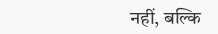नहीं, बल्कि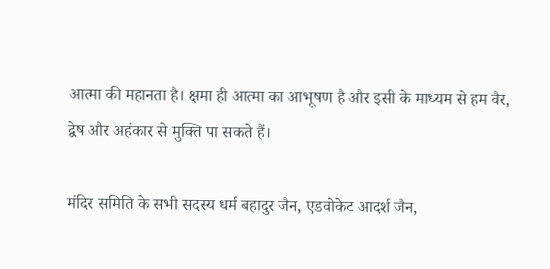आत्मा की महानता है। क्षमा ही आत्मा का आभूषण है और इसी के माध्यम से हम वैर, द्वेष और अहंकार से मुक्ति पा सकते हैं।

मंदिर समिति के सभी सदस्य धर्म बहादुर जैन, एडवोकेट आदर्श जैन,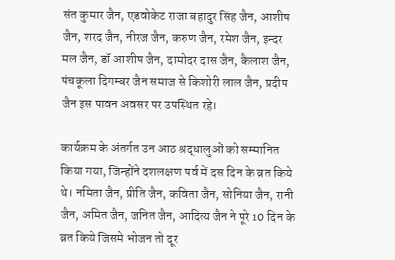संत कुमार जैन, एडवोकेट राजा बहादुर सिंह जैन, आशीष जैन, शरद जैन, नीरज जैन, करुण जैन, रमेश जैन, इन्दर मल जैन, डॉ आशीष जैन, दामोदर दास जैन, कैलाश जैन, पंचकूला दिगम्बर जैन समाज से किशोरी लाल जैन, प्रदीप जैन इस पावन अवसर पर उपस्थित रहे।

कार्यक्रम के अंतर्गत उन आठ श्रद्धालुओं को सम्मानित किया गया, जिन्होंने दशलक्षण पर्व में दस दिन के व्रत किये थे। नमिता जैन, प्रीति जैन, कविता जैन, सोनिया जैन, रानी जैन, अमित जैन, जनित जैन, आदित्य जैन ने पूरे 10 दिन के व्रत किये जिसमे भोजन तो दूर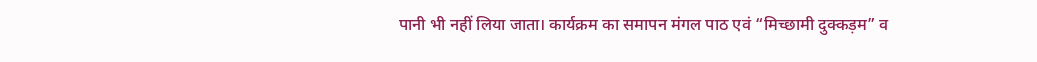पानी भी नहीं लिया जाता। कार्यक्रम का समापन मंगल पाठ एवं “मिच्छामी दुक्कड़म” व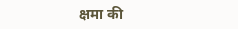क्षमा की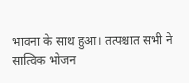भावना के साथ हुआ। तत्पश्चात सभी ने सात्विक भोजन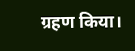ग्रहण किया।